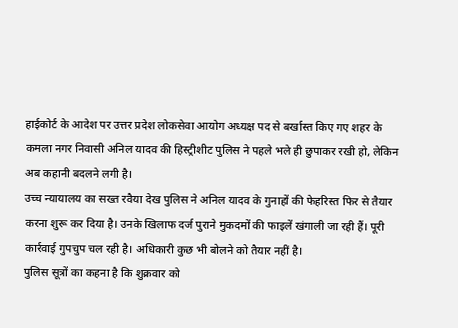हाईकोर्ट के आदेश पर उत्तर प्रदेश लोकसेवा आयोग अध्यक्ष पद से बर्खास्त किए गए शहर के कमला नगर निवासी अनिल यादव की हिस्ट्रीशीट पुलिस ने पहले भले ही छुपाकर रखी हो, लेकिन अब कहानी बदलने लगी है।
उच्च न्यायालय का सख्त रवैया देख पुलिस ने अनिल यादव के गुनाहों की फेहरिस्त फिर से तैयार करना शुरू कर दिया है। उनके खिलाफ दर्ज पुराने मुकदमों की फाइलें खंगाली जा रही हैं। पूरी कार्रवाई गुपचुप चल रही है। अधिकारी कुछ भी बोलने को तैयार नहीं है।
पुलिस सूत्रों का कहना है कि शुक्रवार को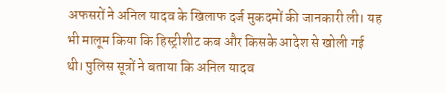अफसरों ने अनिल यादव के खिलाफ दर्ज मुकदमों की जानकारी ली। यह भी मालूम किया कि हिस्ट्रीशीट कब और किसके आदेश से खोली गई थी। पुलिस सूत्रों ने बताया कि अनिल यादव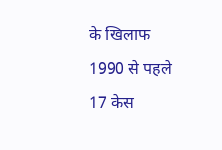के खिलाफ 1990 से पहले 17 केस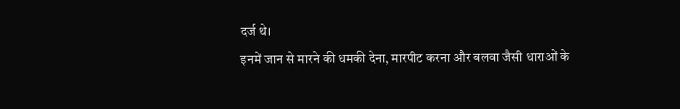दर्ज थे।
इनमें जान से मारने की धमकी देना, मारपीट करना और बलवा जैसी धाराओं के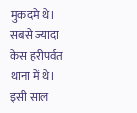मुकदमे थे। सबसे ज्यादा केस हरीपर्वत थाना में थे। इसी साल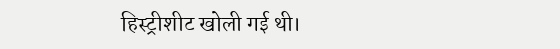हिस्ट्रीशीट खोली गई थी।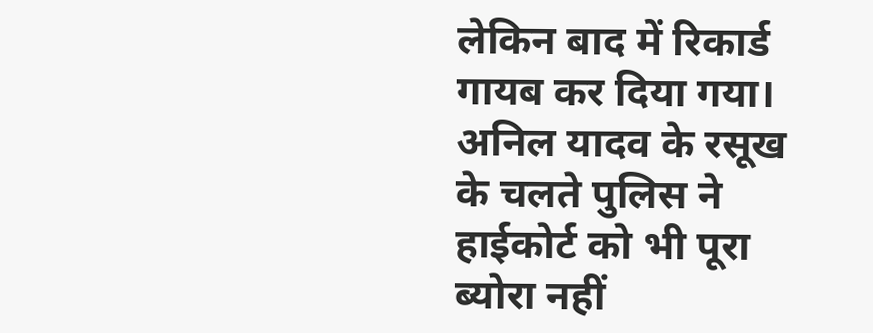लेकिन बाद में रिकार्ड गायब कर दिया गया। अनिल यादव के रसूख के चलते पुलिस ने हाईकोर्ट को भी पूरा ब्योरा नहीं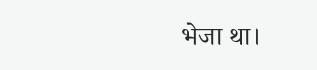भेजा था।